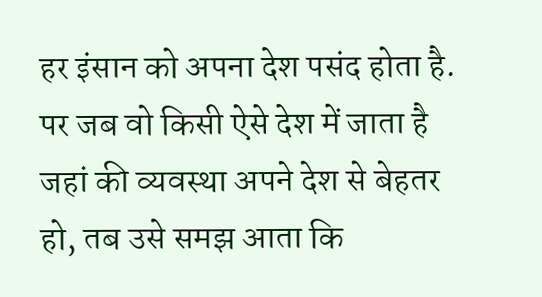हर इंसान को अपना देश पसंद होता है. पर जब वो किसी ऐसे देश में जाता है जहां की व्यवस्था अपने देश से बेहतर हो, तब उसे समझ आता कि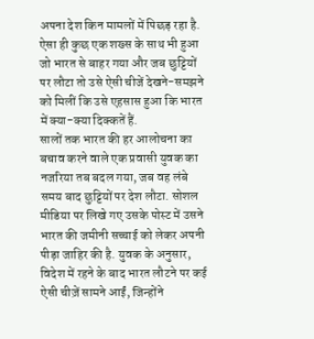अपना देश किन मामलों में पिछड़ रहा है. ऐसा ही कुछ एक शख्स के साथ भी हुआ जो भारत से बाहर गया और जब छुट्टियों पर लौटा तो उसे ऐसी चीजें देखने-समझने को मिलीं कि उसे एहसास हुआ कि भारत में क्या-क्या दिक्कतें हैं.
सालों तक भारत की हर आलोचना का बचाव करने वाले एक प्रवासी युवक का नजरिया तब बदल गया, जब वह लंबे समय बाद छुट्टियों पर देश लौटा. सोशल मीडिया पर लिखे गए उसके पोस्ट में उसने भारत की जमीनी सच्चाई को लेकर अपनी पीड़ा जाहिर की है. युवक के अनुसार, विदेश में रहने के बाद भारत लौटने पर कई ऐसी चीज़ें सामने आईं, जिन्होंने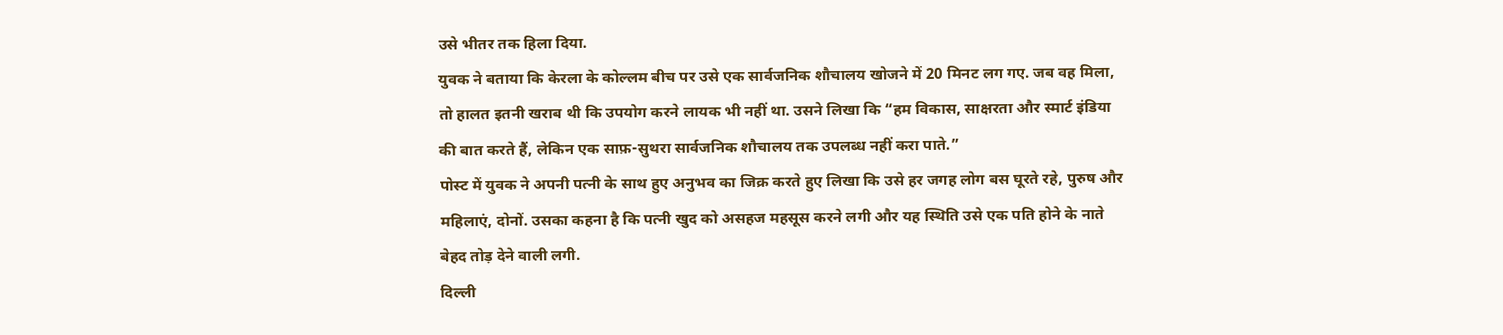उसे भीतर तक हिला दिया.
युवक ने बताया कि केरला के कोल्लम बीच पर उसे एक सार्वजनिक शौचालय खोजने में 20 मिनट लग गए. जब वह मिला, तो हालत इतनी खराब थी कि उपयोग करने लायक भी नहीं था. उसने लिखा कि “हम विकास, साक्षरता और स्मार्ट इंडिया की बात करते हैं, लेकिन एक साफ़-सुथरा सार्वजनिक शौचालय तक उपलब्ध नहीं करा पाते.”
पोस्ट में युवक ने अपनी पत्नी के साथ हुए अनुभव का जिक्र करते हुए लिखा कि उसे हर जगह लोग बस घूरते रहे, पुरुष और महिलाएं, दोनों. उसका कहना है कि पत्नी खुद को असहज महसूस करने लगी और यह स्थिति उसे एक पति होने के नाते बेहद तोड़ देने वाली लगी.
दिल्ली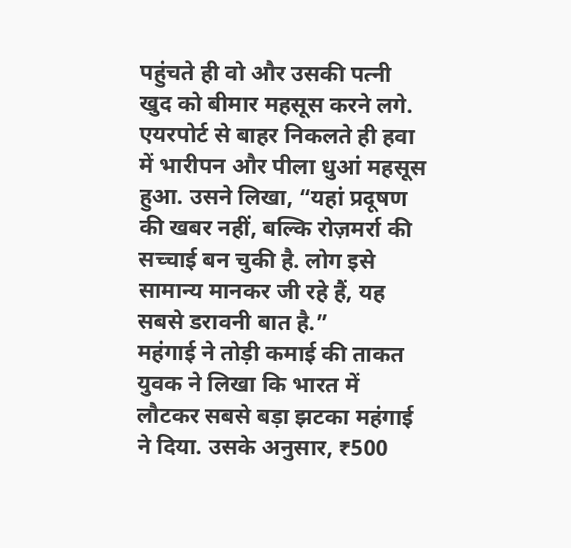पहुंचते ही वो और उसकी पत्नी खुद को बीमार महसूस करने लगे. एयरपोर्ट से बाहर निकलते ही हवा में भारीपन और पीला धुआं महसूस हुआ. उसने लिखा, “यहां प्रदूषण की खबर नहीं, बल्कि रोज़मर्रा की सच्चाई बन चुकी है. लोग इसे सामान्य मानकर जी रहे हैं, यह सबसे डरावनी बात है.”
महंगाई ने तोड़ी कमाई की ताकत
युवक ने लिखा कि भारत में लौटकर सबसे बड़ा झटका महंगाई ने दिया. उसके अनुसार, ₹500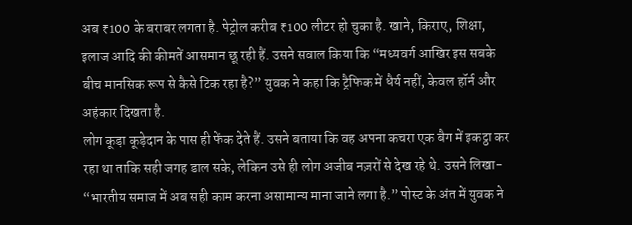अब ₹100 के बराबर लगता है. पेट्रोल करीब ₹100 लीटर हो चुका है. खाने, किराए, शिक्षा, इलाज आदि की कीमतें आसमान छू रही हैं. उसने सवाल किया कि “मध्यवर्ग आखिर इस सबके बीच मानसिक रूप से कैसे टिक रहा है?” युवक ने कहा कि ट्रैफिक में धैर्य नहीं, केवल हॉर्न और अहंकार दिखता है.
लोग कूड़ा कूड़ेदान के पास ही फेंक देते हैं. उसने बताया कि वह अपना कचरा एक बैग में इकट्ठा कर रहा था ताकि सही जगह डाल सके, लेकिन उसे ही लोग अजीब नज़रों से देख रहे थे. उसने लिखा- “भारतीय समाज में अब सही काम करना असामान्य माना जाने लगा है.” पोस्ट के अंत में युवक ने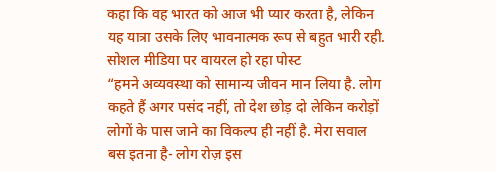कहा कि वह भारत को आज भी प्यार करता है, लेकिन यह यात्रा उसके लिए भावनात्मक रूप से बहुत भारी रही.
सोशल मीडिया पर वायरल हो रहा पोस्ट
“हमने अव्यवस्था को सामान्य जीवन मान लिया है. लोग कहते हैं अगर पसंद नहीं, तो देश छोड़ दो लेकिन करोड़ों लोगों के पास जाने का विकल्प ही नहीं है. मेरा सवाल बस इतना है- लोग रोज़ इस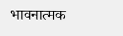भावनात्मक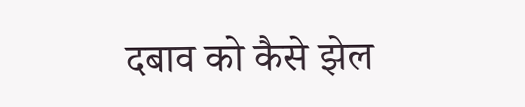दबाव को कैसे झेल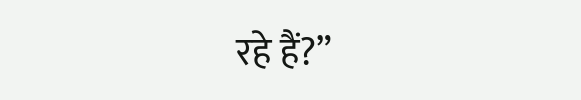रहे हैं?”